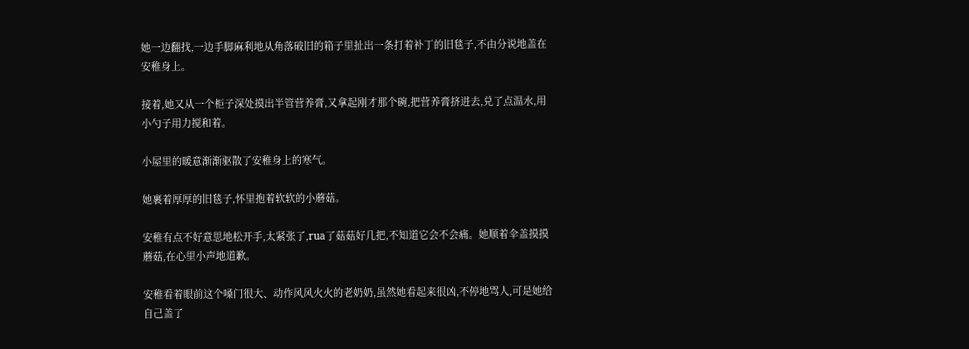她一边翻找,一边手脚麻利地从角落破旧的箱子里扯出一条打着补丁的旧毯子,不由分说地盖在安稚身上。

接着,她又从一个柜子深处摸出半管营养膏,又拿起刚才那个碗,把营养膏挤进去,兑了点温水,用小勺子用力搅和着。

小屋里的暖意渐渐驱散了安稚身上的寒气。

她裹着厚厚的旧毯子,怀里抱着软软的小蘑菇。

安稚有点不好意思地松开手,太紧张了,rua了菇菇好几把,不知道它会不会痛。她顺着伞盖摸摸蘑菇,在心里小声地道歉。

安稚看着眼前这个嗓门很大、动作风风火火的老奶奶,虽然她看起来很凶,不停地骂人,可是她给自己盖了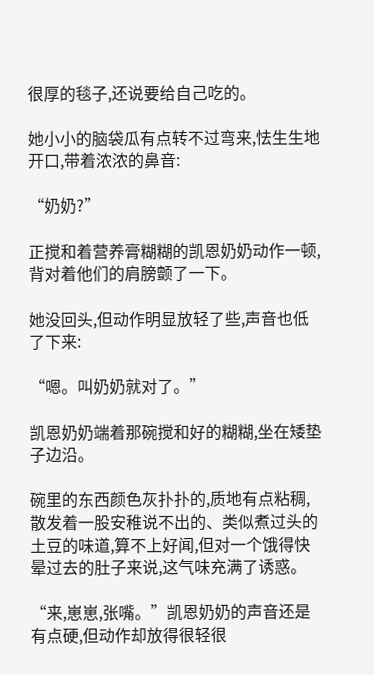很厚的毯子,还说要给自己吃的。

她小小的脑袋瓜有点转不过弯来,怯生生地开口,带着浓浓的鼻音:

“奶奶?”

正搅和着营养膏糊糊的凯恩奶奶动作一顿,背对着他们的肩膀颤了一下。

她没回头,但动作明显放轻了些,声音也低了下来:

“嗯。叫奶奶就对了。”

凯恩奶奶端着那碗搅和好的糊糊,坐在矮垫子边沿。

碗里的东西颜色灰扑扑的,质地有点粘稠,散发着一股安稚说不出的、类似煮过头的土豆的味道,算不上好闻,但对一个饿得快晕过去的肚子来说,这气味充满了诱惑。

“来,崽崽,张嘴。”凯恩奶奶的声音还是有点硬,但动作却放得很轻很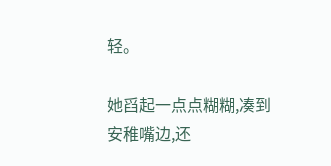轻。

她舀起一点点糊糊,凑到安稚嘴边,还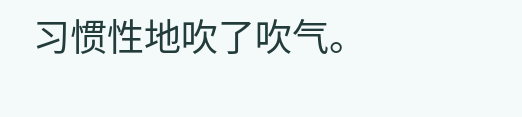习惯性地吹了吹气。